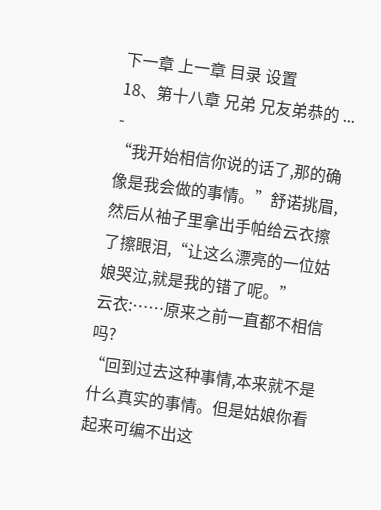下一章 上一章 目录 设置
18、第十八章 兄弟 兄友弟恭的 ...
-
“我开始相信你说的话了,那的确像是我会做的事情。”舒诺挑眉,然后从袖子里拿出手帕给云衣擦了擦眼泪,“让这么漂亮的一位姑娘哭泣,就是我的错了呢。”
云衣:……原来之前一直都不相信吗?
“回到过去这种事情,本来就不是什么真实的事情。但是姑娘你看起来可编不出这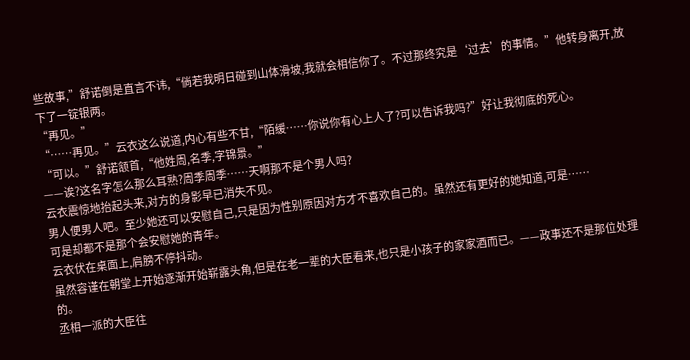些故事,”舒诺倒是直言不讳,“倘若我明日碰到山体滑坡,我就会相信你了。不过那终究是‘过去’的事情。”他转身离开,放下了一锭银两。
“再见。”
“……再见。”云衣这么说道,内心有些不甘,“陌缓……你说你有心上人了?可以告诉我吗?”好让我彻底的死心。
“可以。”舒诺颔首,“他姓周,名季,字锦景。”
——诶?这名字怎么那么耳熟?周季周季……天啊那不是个男人吗?
云衣震惊地抬起头来,对方的身影早已消失不见。
男人便男人吧。至少她还可以安慰自己,只是因为性别原因对方才不喜欢自己的。虽然还有更好的她知道,可是……
可是却都不是那个会安慰她的青年。
云衣伏在桌面上,肩膀不停抖动。
虽然容谨在朝堂上开始逐渐开始崭露头角,但是在老一辈的大臣看来,也只是小孩子的家家酒而已。——政事还不是那位处理的。
丞相一派的大臣往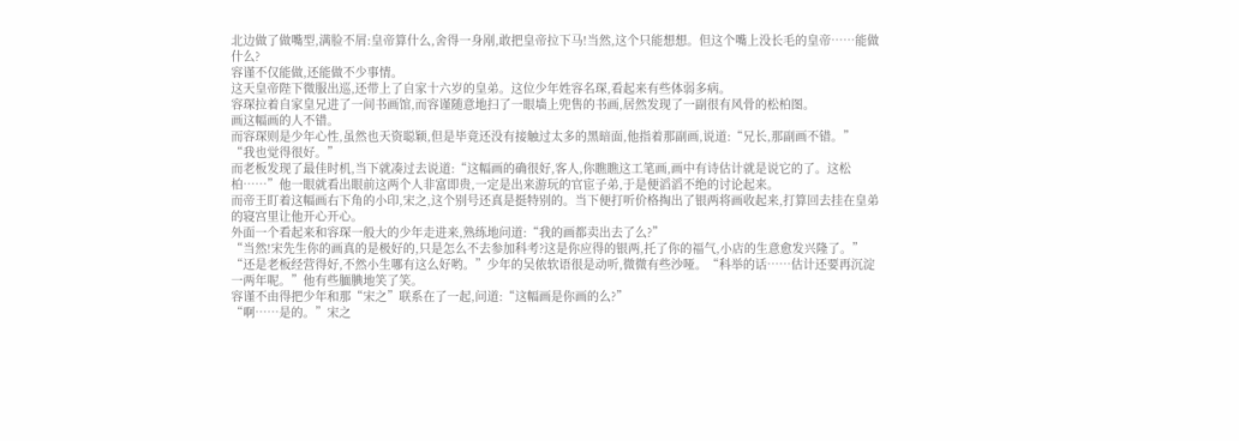北边做了做嘴型,满脸不屑:皇帝算什么,舍得一身剐,敢把皇帝拉下马!当然,这个只能想想。但这个嘴上没长毛的皇帝……能做什么?
容谨不仅能做,还能做不少事情。
这天皇帝陛下微服出巡,还带上了自家十六岁的皇弟。这位少年姓容名琛,看起来有些体弱多病。
容琛拉着自家皇兄进了一间书画馆,而容谨随意地扫了一眼墙上兜售的书画,居然发现了一副很有风骨的松柏图。
画这幅画的人不错。
而容琛则是少年心性,虽然也天资聪颖,但是毕竟还没有接触过太多的黑暗面,他指着那副画,说道:“兄长,那副画不错。”
“我也觉得很好。”
而老板发现了最佳时机,当下就凑过去说道:“这幅画的确很好,客人,你瞧瞧这工笔画,画中有诗估计就是说它的了。这松柏……”他一眼就看出眼前这两个人非富即贵,一定是出来游玩的官宦子弟,于是便滔滔不绝的讨论起来。
而帝王盯着这幅画右下角的小印,宋之,这个别号还真是挺特别的。当下便打听价格掏出了银两将画收起来,打算回去挂在皇弟的寝宫里让他开心开心。
外面一个看起来和容琛一般大的少年走进来,熟练地问道:“我的画都卖出去了么?”
“当然!宋先生你的画真的是极好的,只是怎么不去参加科考?这是你应得的银两,托了你的福气,小店的生意愈发兴隆了。”
“还是老板经营得好,不然小生哪有这么好哟。”少年的吴侬软语很是动听,微微有些沙哑。“科举的话……估计还要再沉淀一两年呢。”他有些腼腆地笑了笑。
容谨不由得把少年和那“宋之”联系在了一起,问道:“这幅画是你画的么?”
“啊……是的。”宋之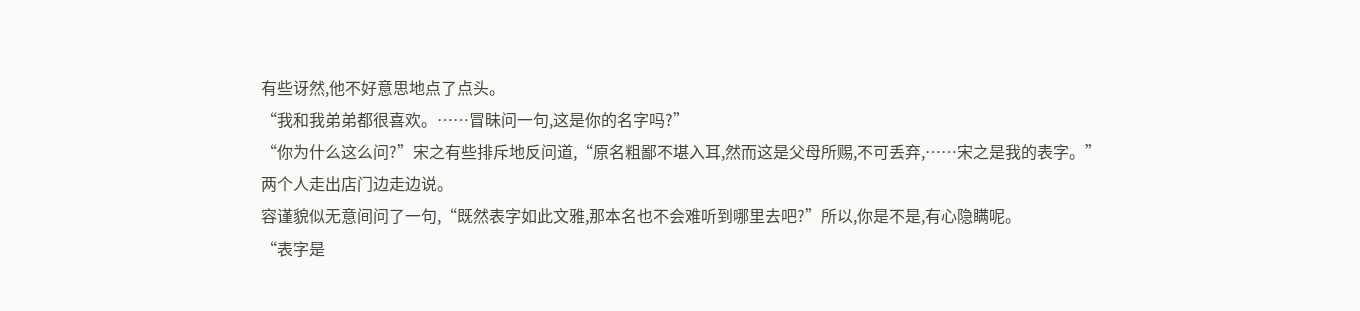有些讶然,他不好意思地点了点头。
“我和我弟弟都很喜欢。……冒昧问一句,这是你的名字吗?”
“你为什么这么问?”宋之有些排斥地反问道,“原名粗鄙不堪入耳,然而这是父母所赐,不可丢弃,……宋之是我的表字。”
两个人走出店门边走边说。
容谨貌似无意间问了一句,“既然表字如此文雅,那本名也不会难听到哪里去吧?”所以,你是不是,有心隐瞒呢。
“表字是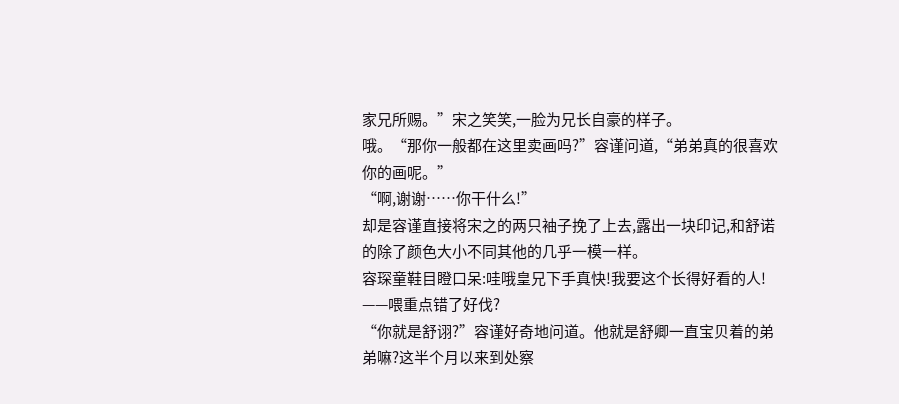家兄所赐。”宋之笑笑,一脸为兄长自豪的样子。
哦。“那你一般都在这里卖画吗?”容谨问道,“弟弟真的很喜欢你的画呢。”
“啊,谢谢……你干什么!”
却是容谨直接将宋之的两只袖子挽了上去,露出一块印记,和舒诺的除了颜色大小不同其他的几乎一模一样。
容琛童鞋目瞪口呆:哇哦皇兄下手真快!我要这个长得好看的人!
——喂重点错了好伐?
“你就是舒诩?”容谨好奇地问道。他就是舒卿一直宝贝着的弟弟嘛?这半个月以来到处察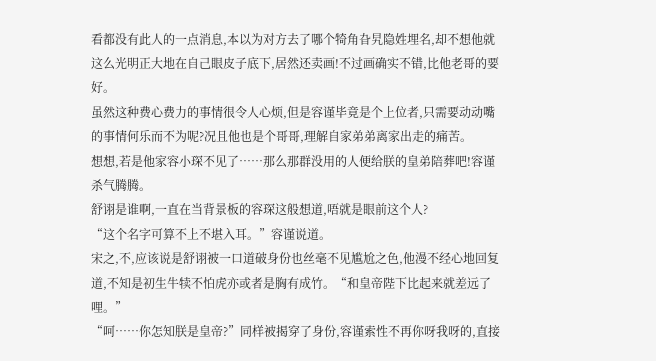看都没有此人的一点消息,本以为对方去了哪个犄角旮旯隐姓埋名,却不想他就这么光明正大地在自己眼皮子底下,居然还卖画!不过画确实不错,比他老哥的要好。
虽然这种费心费力的事情很令人心烦,但是容谨毕竟是个上位者,只需要动动嘴的事情何乐而不为呢?况且他也是个哥哥,理解自家弟弟离家出走的痛苦。
想想,若是他家容小琛不见了……那么那群没用的人便给朕的皇弟陪葬吧!容谨杀气腾腾。
舒诩是谁啊,一直在当背景板的容琛这般想道,唔就是眼前这个人?
“这个名字可算不上不堪入耳。”容谨说道。
宋之,不,应该说是舒诩被一口道破身份也丝毫不见尴尬之色,他漫不经心地回复道,不知是初生牛犊不怕虎亦或者是胸有成竹。“和皇帝陛下比起来就差远了哩。”
“呵……你怎知朕是皇帝?”同样被揭穿了身份,容谨索性不再你呀我呀的,直接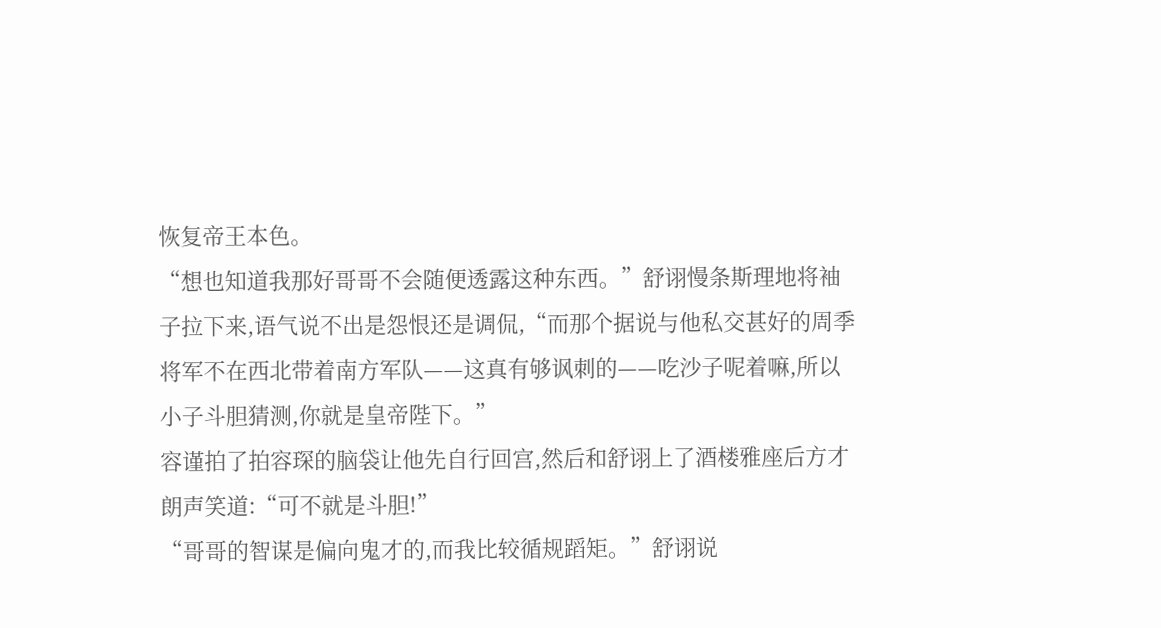恢复帝王本色。
“想也知道我那好哥哥不会随便透露这种东西。”舒诩慢条斯理地将袖子拉下来,语气说不出是怨恨还是调侃,“而那个据说与他私交甚好的周季将军不在西北带着南方军队——这真有够讽刺的——吃沙子呢着嘛,所以小子斗胆猜测,你就是皇帝陛下。”
容谨拍了拍容琛的脑袋让他先自行回宫,然后和舒诩上了酒楼雅座后方才朗声笑道:“可不就是斗胆!”
“哥哥的智谋是偏向鬼才的,而我比较循规蹈矩。”舒诩说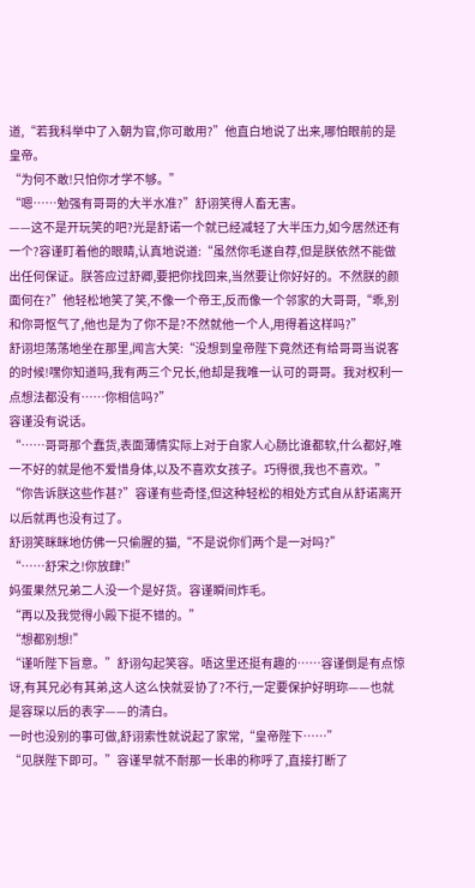道,“若我科举中了入朝为官,你可敢用?”他直白地说了出来,哪怕眼前的是皇帝。
“为何不敢!只怕你才学不够。”
“嗯……勉强有哥哥的大半水准?”舒诩笑得人畜无害。
——这不是开玩笑的吧?光是舒诺一个就已经减轻了大半压力,如今居然还有一个?容谨盯着他的眼睛,认真地说道:“虽然你毛遂自荐,但是朕依然不能做出任何保证。朕答应过舒卿,要把你找回来,当然要让你好好的。不然朕的颜面何在?”他轻松地笑了笑,不像一个帝王,反而像一个邻家的大哥哥,“乖,别和你哥怄气了,他也是为了你不是?不然就他一个人,用得着这样吗?”
舒诩坦荡荡地坐在那里,闻言大笑:“没想到皇帝陛下竟然还有给哥哥当说客的时候!嘿你知道吗,我有两三个兄长,他却是我唯一认可的哥哥。我对权利一点想法都没有……你相信吗?”
容谨没有说话。
“……哥哥那个蠢货,表面薄情实际上对于自家人心肠比谁都软,什么都好,唯一不好的就是他不爱惜身体,以及不喜欢女孩子。巧得很,我也不喜欢。”
“你告诉朕这些作甚?”容谨有些奇怪,但这种轻松的相处方式自从舒诺离开以后就再也没有过了。
舒诩笑眯眯地仿佛一只偷腥的猫,“不是说你们两个是一对吗?”
“……舒宋之!你放肆!”
妈蛋果然兄弟二人没一个是好货。容谨瞬间炸毛。
“再以及我觉得小殿下挺不错的。”
“想都别想!”
“谨听陛下旨意。”舒诩勾起笑容。唔这里还挺有趣的……容谨倒是有点惊讶,有其兄必有其弟,这人这么快就妥协了?不行,一定要保护好明珎——也就是容琛以后的表字——的清白。
一时也没别的事可做,舒诩索性就说起了家常,“皇帝陛下……”
“见朕陛下即可。”容谨早就不耐那一长串的称呼了,直接打断了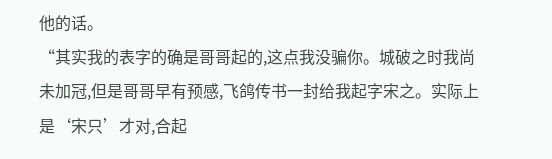他的话。
“其实我的表字的确是哥哥起的,这点我没骗你。城破之时我尚未加冠,但是哥哥早有预感,飞鸽传书一封给我起字宋之。实际上是‘宋只’才对,合起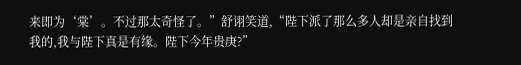来即为‘棠’。不过那太奇怪了。”舒诩笑道,“陛下派了那么多人却是亲自找到我的,我与陛下真是有缘。陛下今年贵庚?”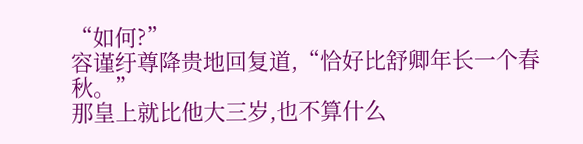“如何?”
容谨纡尊降贵地回复道,“恰好比舒卿年长一个春秋。”
那皇上就比他大三岁,也不算什么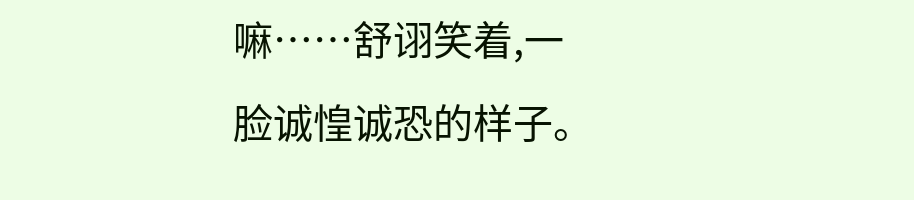嘛……舒诩笑着,一脸诚惶诚恐的样子。